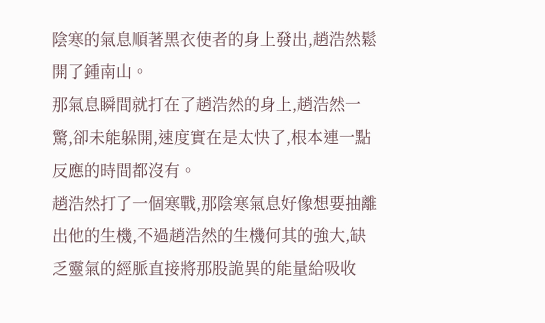陰寒的氣息順著黑衣使者的身上發出,趙浩然鬆開了鍾南山。
那氣息瞬間就打在了趙浩然的身上,趙浩然一驚,卻未能躲開,速度實在是太快了,根本連一點反應的時間都沒有。
趙浩然打了一個寒戰,那陰寒氣息好像想要抽離出他的生機,不過趙浩然的生機何其的強大,缺乏靈氣的經脈直接將那股詭異的能量給吸收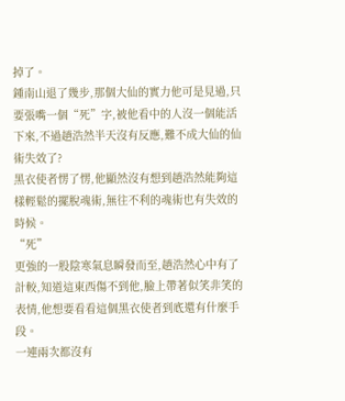掉了。
鍾南山退了幾步,那個大仙的實力他可是見過,只要張嘴一個“死”字,被他看中的人沒一個能活下來,不過趙浩然半天沒有反應,難不成大仙的仙術失效了?
黑衣使者愣了愣,他顯然沒有想到趙浩然能夠這樣輕鬆的擺脫魂術,無往不利的魂術也有失效的時候。
“死”
更強的一股陰寒氣息瞬發而至,趙浩然心中有了計較,知道這東西傷不到他,臉上帶著似笑非笑的表情,他想要看看這個黑衣使者到底還有什麼手段。
一連兩次都沒有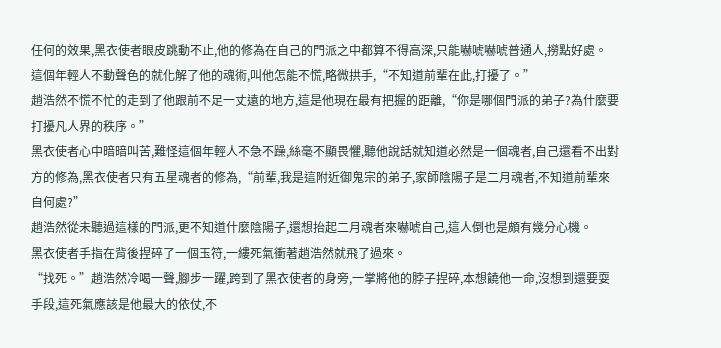任何的效果,黑衣使者眼皮跳動不止,他的修為在自己的門派之中都算不得高深,只能嚇唬嚇唬普通人,撈點好處。
這個年輕人不動聲色的就化解了他的魂術,叫他怎能不慌,略微拱手,“不知道前輩在此,打擾了。”
趙浩然不慌不忙的走到了他跟前不足一丈遠的地方,這是他現在最有把握的距離,“你是哪個門派的弟子?為什麼要打擾凡人界的秩序。”
黑衣使者心中暗暗叫苦,難怪這個年輕人不急不躁,絲毫不顯畏懼,聽他說話就知道必然是一個魂者,自己還看不出對方的修為,黑衣使者只有五星魂者的修為,“前輩,我是這附近御鬼宗的弟子,家師陰陽子是二月魂者,不知道前輩來自何處?”
趙浩然從未聽過這樣的門派,更不知道什麼陰陽子,還想抬起二月魂者來嚇唬自己,這人倒也是頗有幾分心機。
黑衣使者手指在背後捏碎了一個玉符,一縷死氣衝著趙浩然就飛了過來。
“找死。”趙浩然冷喝一聲,腳步一躍,跨到了黑衣使者的身旁,一掌將他的脖子捏碎,本想饒他一命,沒想到還要耍手段,這死氣應該是他最大的依仗,不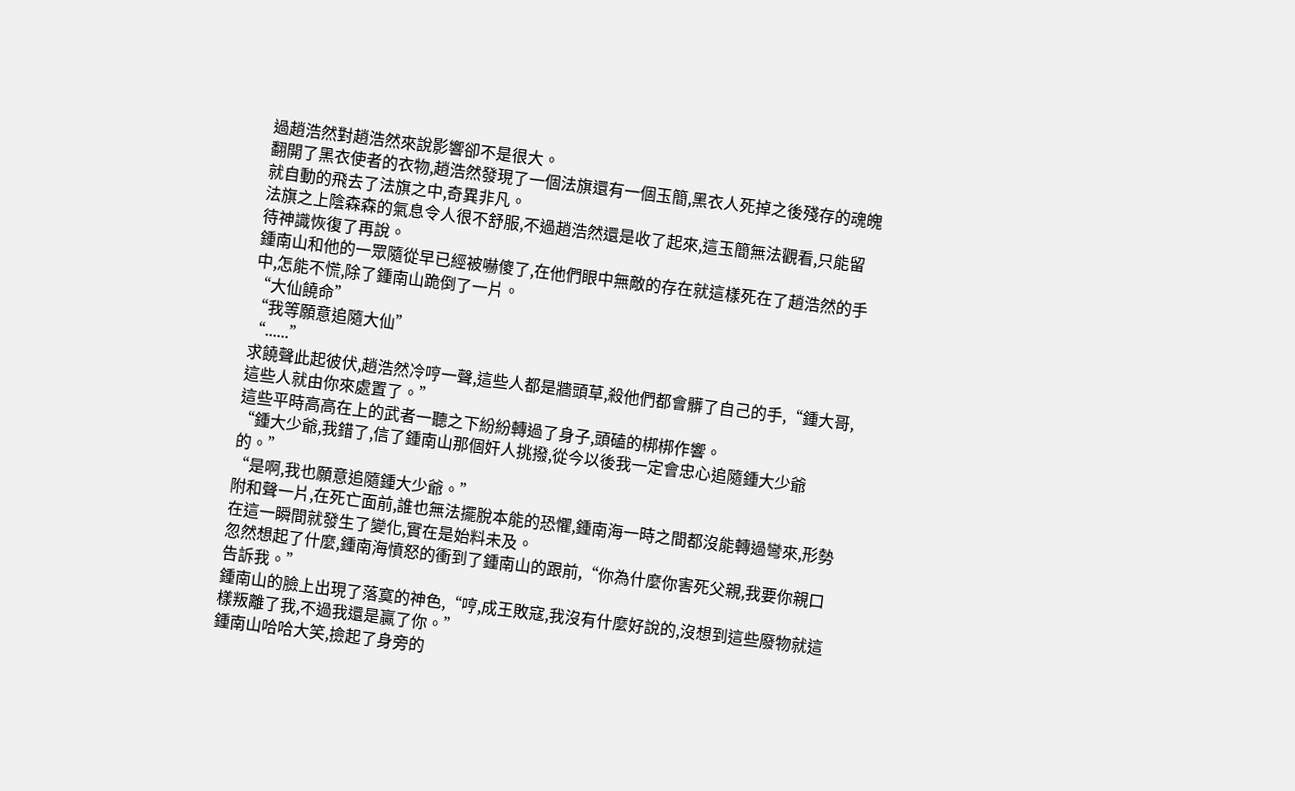過趙浩然對趙浩然來說影響卻不是很大。
翻開了黑衣使者的衣物,趙浩然發現了一個法旗還有一個玉簡,黑衣人死掉之後殘存的魂魄就自動的飛去了法旗之中,奇異非凡。
法旗之上陰森森的氣息令人很不舒服,不過趙浩然還是收了起來,這玉簡無法觀看,只能留待神識恢復了再說。
鍾南山和他的一眾隨從早已經被嚇傻了,在他們眼中無敵的存在就這樣死在了趙浩然的手中,怎能不慌,除了鍾南山跪倒了一片。
“大仙饒命”
“我等願意追隨大仙”
“......”
求饒聲此起彼伏,趙浩然冷哼一聲,這些人都是牆頭草,殺他們都會髒了自己的手,“鍾大哥,這些人就由你來處置了。”
這些平時高高在上的武者一聽之下紛紛轉過了身子,頭磕的梆梆作響。
“鍾大少爺,我錯了,信了鍾南山那個奸人挑撥,從今以後我一定會忠心追隨鍾大少爺的。”
“是啊,我也願意追隨鍾大少爺。”
附和聲一片,在死亡面前,誰也無法擺脫本能的恐懼,鍾南海一時之間都沒能轉過彎來,形勢在這一瞬間就發生了變化,實在是始料未及。
忽然想起了什麼,鍾南海憤怒的衝到了鍾南山的跟前,“你為什麼你害死父親,我要你親口告訴我。”
鍾南山的臉上出現了落寞的神色,“哼,成王敗寇,我沒有什麼好說的,沒想到這些廢物就這樣叛離了我,不過我還是贏了你。”
鍾南山哈哈大笑,撿起了身旁的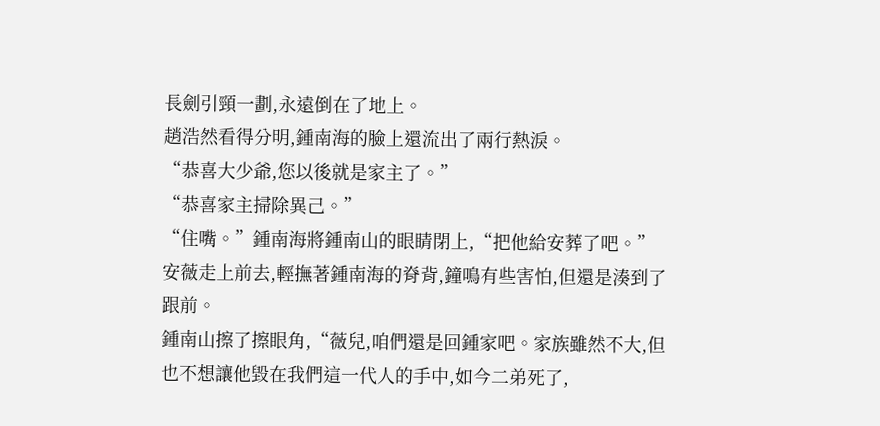長劍引頸一劃,永遠倒在了地上。
趙浩然看得分明,鍾南海的臉上還流出了兩行熱淚。
“恭喜大少爺,您以後就是家主了。”
“恭喜家主掃除異己。”
“住嘴。”鍾南海將鍾南山的眼睛閉上,“把他給安葬了吧。”
安薇走上前去,輕撫著鍾南海的脊背,鐘鳴有些害怕,但還是湊到了跟前。
鍾南山擦了擦眼角,“薇兒,咱們還是回鍾家吧。家族雖然不大,但也不想讓他毀在我們這一代人的手中,如今二弟死了,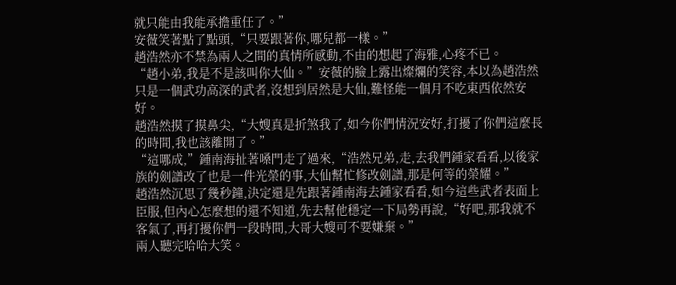就只能由我能承擔重任了。”
安薇笑著點了點頭,“只要跟著你,哪兒都一樣。”
趙浩然亦不禁為兩人之間的真情所感動,不由的想起了海雅,心疼不已。
“趙小弟,我是不是該叫你大仙。”安薇的臉上露出燦爛的笑容,本以為趙浩然只是一個武功高深的武者,沒想到居然是大仙,難怪能一個月不吃東西依然安好。
趙浩然摸了摸鼻尖,“大嫂真是折煞我了,如今你們情況安好,打擾了你們這麼長的時間,我也該離開了。”
“這哪成,”鍾南海扯著嗓門走了過來,“浩然兄弟,走,去我們鍾家看看,以後家族的劍譜改了也是一件光榮的事,大仙幫忙修改劍譜,那是何等的榮耀。”
趙浩然沉思了幾秒鐘,決定還是先跟著鍾南海去鍾家看看,如今這些武者表面上臣服,但內心怎麼想的還不知道,先去幫他穩定一下局勢再說,“好吧,那我就不客氣了,再打擾你們一段時間,大哥大嫂可不要嫌棄。”
兩人聽完哈哈大笑。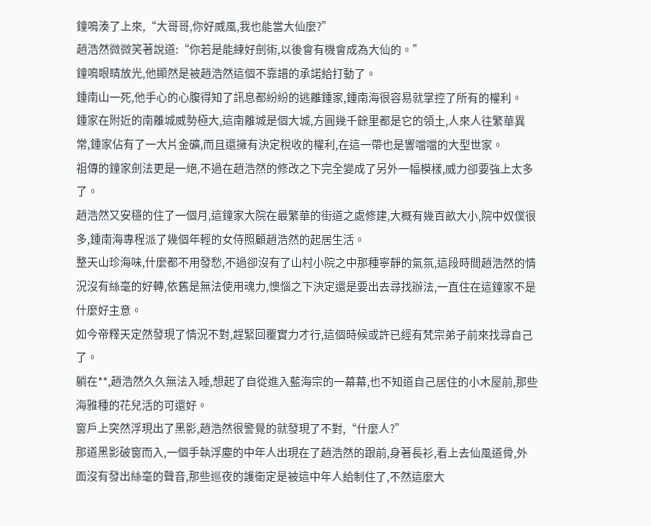鐘鳴湊了上來,“大哥哥,你好威風,我也能當大仙麼?”
趙浩然微微笑著說道:“你若是能練好劍術,以後會有機會成為大仙的。”
鐘鳴眼睛放光,他顯然是被趙浩然這個不靠譜的承諾給打動了。
鍾南山一死,他手心的心腹得知了訊息都紛紛的逃離鍾家,鍾南海很容易就掌控了所有的權利。
鍾家在附近的南離城威勢極大,這南離城是個大城,方圓幾千餘里都是它的領土,人來人往繁華異常,鍾家佔有了一大片金礦,而且還擁有決定稅收的權利,在這一帶也是響噹噹的大型世家。
祖傳的鐘家劍法更是一絕,不過在趙浩然的修改之下完全變成了另外一幅模樣,威力卻要強上太多了。
趙浩然又安穩的住了一個月,這鐘家大院在最繁華的街道之處修建,大概有幾百畝大小,院中奴僕很多,鍾南海專程派了幾個年輕的女侍照顧趙浩然的起居生活。
整天山珍海味,什麼都不用發愁,不過卻沒有了山村小院之中那種寧靜的氣氛,這段時間趙浩然的情況沒有絲毫的好轉,依舊是無法使用魂力,懊惱之下決定還是要出去尋找辦法,一直住在這鐘家不是什麼好主意。
如今帝釋天定然發現了情況不對,趕緊回覆實力才行,這個時候或許已經有梵宗弟子前來找尋自己了。
躺在**,趙浩然久久無法入睡,想起了自從進入藍海宗的一幕幕,也不知道自己居住的小木屋前,那些海雅種的花兒活的可還好。
窗戶上突然浮現出了黑影,趙浩然很警覺的就發現了不對,“什麼人?”
那道黑影破窗而入,一個手執浮塵的中年人出現在了趙浩然的跟前,身著長衫,看上去仙風道骨,外面沒有發出絲毫的聲音,那些巡夜的護衛定是被這中年人給制住了,不然這麼大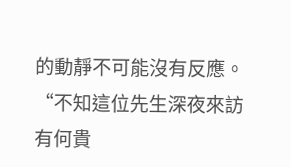的動靜不可能沒有反應。
“不知這位先生深夜來訪有何貴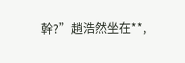幹?”趙浩然坐在**,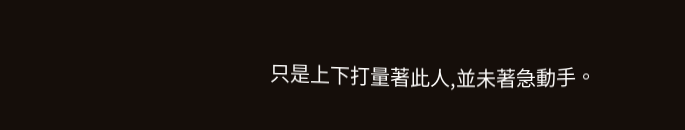只是上下打量著此人,並未著急動手。